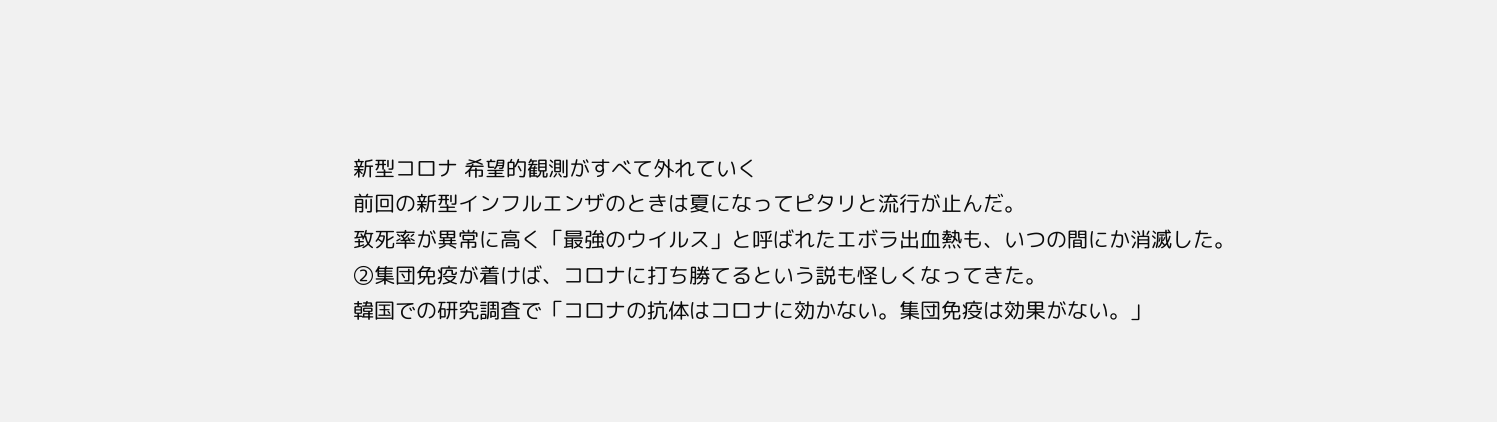新型コロナ 希望的観測がすべて外れていく
前回の新型インフルエンザのときは夏になってピタリと流行が止んだ。
致死率が異常に高く「最強のウイルス」と呼ばれたエボラ出血熱も、いつの間にか消滅した。
②集団免疫が着けば、コロナに打ち勝てるという説も怪しくなってきた。
韓国での研究調査で「コロナの抗体はコロナに効かない。集団免疫は効果がない。」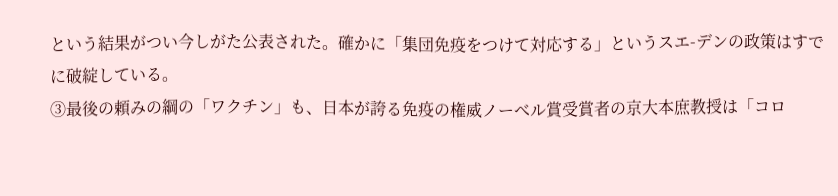という結果がつい今しがた公表された。確かに「集団免疫をつけて対応する」というスエ-デンの政策はすでに破綻している。
③最後の頼みの綱の「ワクチン」も、日本が誇る免疫の権威ノーべル賞受賞者の京大本庶教授は「コロ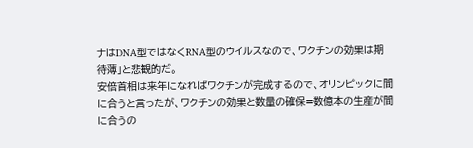ナはDNA型ではなくRNA型のウイルスなので、ワクチンの効果は期待薄」と悲観的だ。
安倍首相は来年になればワクチンが完成するので、オリンピックに間に合うと言ったが、ワクチンの効果と数量の確保=数億本の生産が間に合うの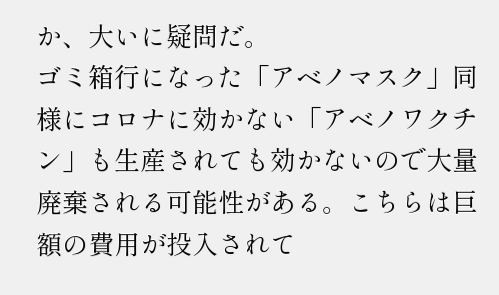か、大いに疑問だ。
ゴミ箱行になった「アベノマスク」同様にコロナに効かない「アベノワクチン」も生産されても効かないので大量廃棄される可能性がある。こちらは巨額の費用が投入されて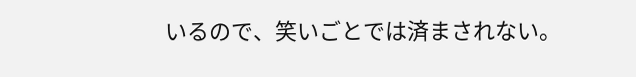いるので、笑いごとでは済まされない。